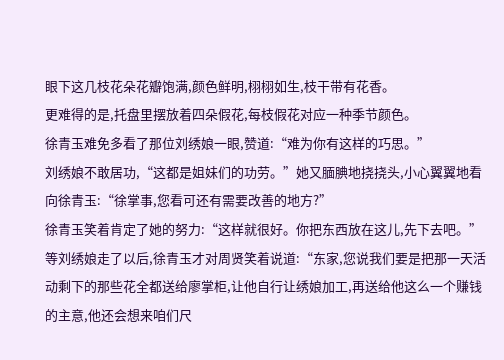眼下这几枝花朵花瓣饱满,颜色鲜明,栩栩如生,枝干带有花香。
更难得的是,托盘里摆放着四朵假花,每枝假花对应一种季节颜色。
徐青玉难免多看了那位刘绣娘一眼,赞道:“难为你有这样的巧思。”
刘绣娘不敢居功,“这都是姐妹们的功劳。”她又腼腆地挠挠头,小心翼翼地看向徐青玉:“徐掌事,您看可还有需要改善的地方?”
徐青玉笑着肯定了她的努力:“这样就很好。你把东西放在这儿,先下去吧。”
等刘绣娘走了以后,徐青玉才对周贤笑着说道:“东家,您说我们要是把那一天活动剩下的那些花全都送给廖掌柜,让他自行让绣娘加工,再送给他这么一个赚钱的主意,他还会想来咱们尺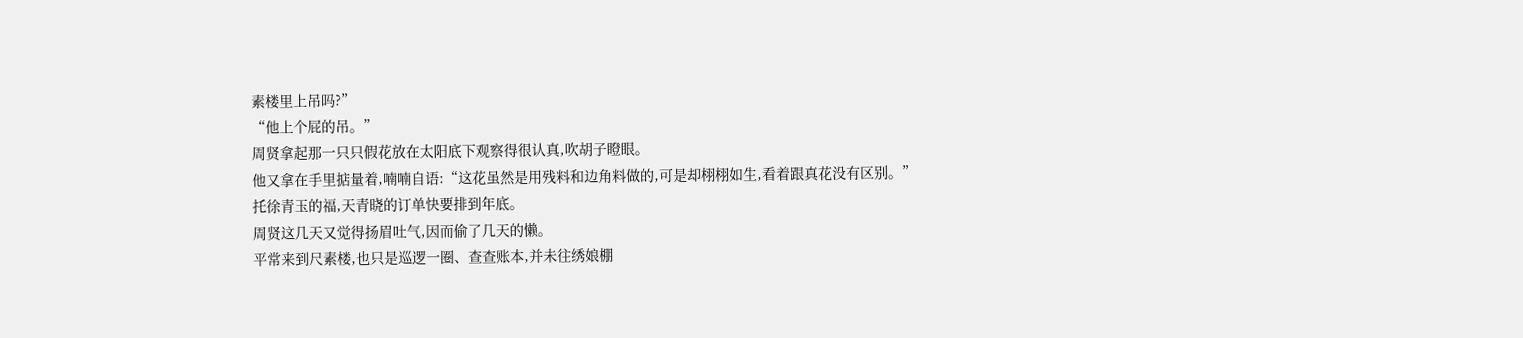素楼里上吊吗?”
“他上个屁的吊。”
周贤拿起那一只只假花放在太阳底下观察得很认真,吹胡子瞪眼。
他又拿在手里掂量着,喃喃自语:“这花虽然是用残料和边角料做的,可是却栩栩如生,看着跟真花没有区别。”
托徐青玉的福,天青晓的订单快要排到年底。
周贤这几天又觉得扬眉吐气,因而偷了几天的懒。
平常来到尺素楼,也只是巡逻一圈、查查账本,并未往绣娘棚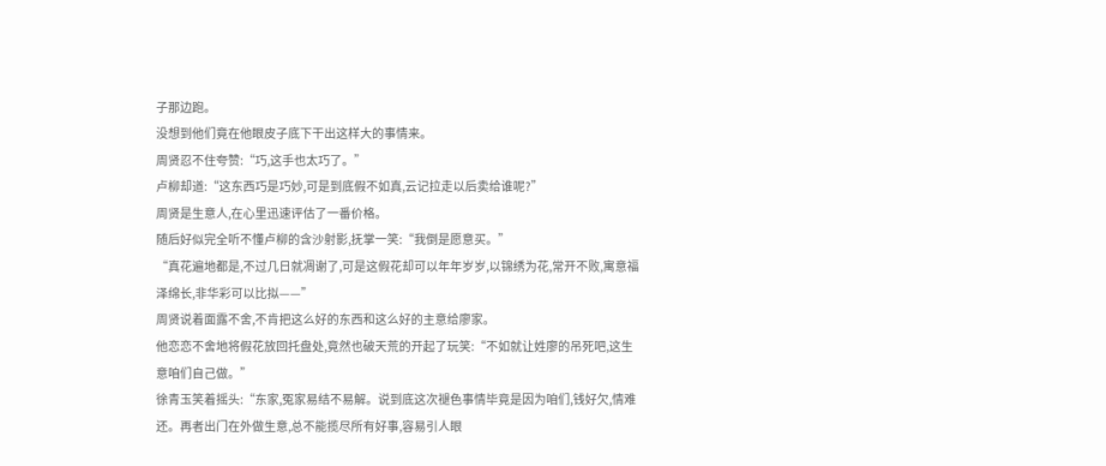子那边跑。
没想到他们竟在他眼皮子底下干出这样大的事情来。
周贤忍不住夸赞:“巧,这手也太巧了。”
卢柳却道:“这东西巧是巧妙,可是到底假不如真,云记拉走以后卖给谁呢?”
周贤是生意人,在心里迅速评估了一番价格。
随后好似完全听不懂卢柳的含沙射影,抚掌一笑:“我倒是愿意买。”
“真花遍地都是,不过几日就凋谢了,可是这假花却可以年年岁岁,以锦绣为花,常开不败,寓意福泽绵长,非华彩可以比拟——”
周贤说着面露不舍,不肯把这么好的东西和这么好的主意给廖家。
他恋恋不舍地将假花放回托盘处,竟然也破天荒的开起了玩笑:“不如就让姓廖的吊死吧,这生意咱们自己做。”
徐青玉笑着摇头:“东家,冤家易结不易解。说到底这次褪色事情毕竟是因为咱们,钱好欠,情难还。再者出门在外做生意,总不能揽尽所有好事,容易引人眼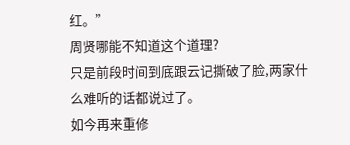红。”
周贤哪能不知道这个道理?
只是前段时间到底跟云记撕破了脸,两家什么难听的话都说过了。
如今再来重修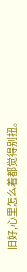旧好,心里怎么着都觉得别扭。